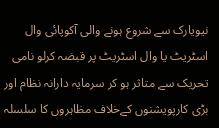نیویارک سے شروع ہونے والی آکوپائی وال اسٹریٹ یا وال اسٹریٹ پر قبضہ کرلو نامی تحریک سے متاثر ہو کر سرمایہ دارانہ نظام اور بڑی کارپویشنوں کےخلاف مظاہروں کا سلسلہ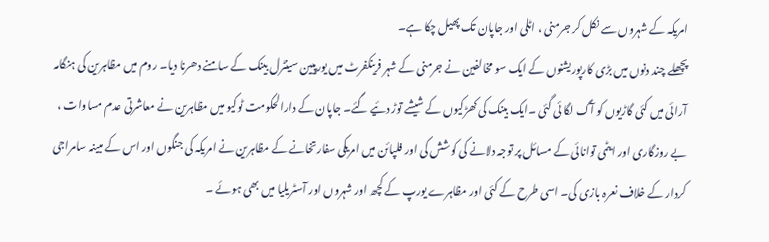امریکہ کے شہروں سے نکل کر جرمنی ، اٹلی اور جاپان تک پھیل چکا ہے۔
پچھلے چند دنوں میں بڑی کارپوریشنوں کے ایک سو مخالفین نے جرمنی کے شہر فرینکفرٹ میں یورپیین سینٹرل بینک کے سامنے دھرنا دیا۔ روم میں مظاہرین کی ہنگامہ آرائی میں کئی گاڑیوں کو آگ لگا ئی گئی ۔ایک بینک کی کھڑکیوں کے شیشے توڑ دئیے گئے۔ جاپان کے دارالحکومت ٹوکیو میں مظاہرین نے معاشرتی عدم مساوات ، بے روزگاری اور ایٹمی توانائی کے مسائل پر توجہ دلانے کی کوشش کی اور فلپائن میں امریکی سفارتخانے کے مظاہرین نے امریکہ کی جنگوں اور اس کے مبینہ سامراجی کردار کے خلاف نعرہ بازی کی۔ اسی طرح کے کئی اور مظاہرے یورپ کے کچھ اور شہروں اور آسٹریلیا میں بھی ہوئے ۔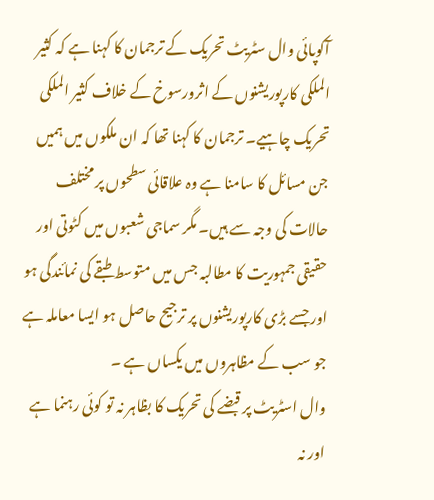آکوپائی وال سٹریٹ تحریک کے ترجمان کا کہنا ہے کہ کثیر الملکی کارپوریشنوں کے اثرورسوخ کے خلاف کثیر الملکی تحریک چاہیے۔ ترجمان کا کہنا تھا کہ ان ملکوں میں ہمیں جن مسائل کا سامنا ہے وہ علاقائی سطحوں پر مختلف حالات کی وجہ سے ہیں۔ مگر سماجی شعبوں میں کٹوتی اور حقیقی جمہوریت کا مطالبہ جس میں متوسط طبقے کی نمائندگی ہو اور جسے بڑی کارپوریشنوں پر ترجیح حاصل ہو ایسا معاملہ ہے جو سب کے مظاہروں میں یکساں ہے ۔
وال اسٹریٹ پر قبضے کی تحریک کا بظاہر نہ تو کوئی رہنما ہے اور نہ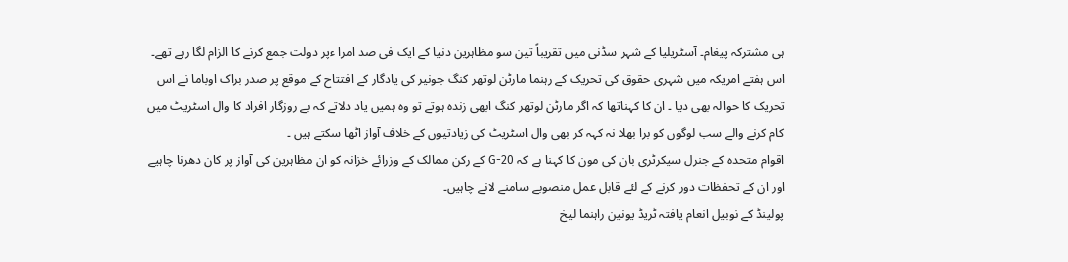ہی مشترکہ پیغام۔ آسٹریلیا کے شہر سڈنی میں تقریباً تین سو مظاہرین دنیا کے ایک فی صد امرا ءپر دولت جمع کرنے کا الزام لگا رہے تھے۔
اس ہفتے امریکہ میں شہری حقوق کی تحریک کے رہنما مارٹن لوتھر کنگ جونیر کی یادگار کے افتتاح کے موقع پر صدر براک اوباما نے اس تحریک کا حوالہ بھی دیا ۔ ان کا کہناتھا کہ اگر مارٹن لوتھر کنگ ابھی زندہ ہوتے تو وہ ہمیں یاد دلاتے کہ بے روزگار افراد کا وال اسٹریٹ میں کام کرنے والے سب لوگوں کو برا بھلا نہ کہہ کر بھی وال اسٹریٹ کی زیادتیوں کے خلاف آواز اٹھا سکتے ہیں ۔
اقوام متحدہ کے جنرل سیکرٹری بان کی مون کا کہنا ہے کہ G-20 کے رکن ممالک کے وزرائے خزانہ کو ان مظاہرین کی آواز پر کان دھرنا چاہیے اور ان کے تحفظات دور کرنے کے لئے قابل عمل منصوبے سامنے لانے چاہیں۔
پولینڈ کے نوبیل انعام یافتہ ٹریڈ یونین راہنما لیخ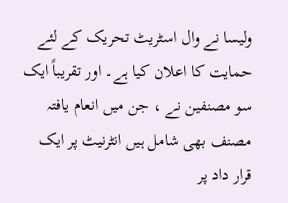ولیسا نے وال اسٹریٹ تحریک کے لئے حمایت کا اعلان کیا ہے۔ اور تقریباً ایک سو مصنفین نے ، جن میں انعام یافتہ مصنف بھی شامل ہیں انٹرنیٹ پر ایک قرار داد پر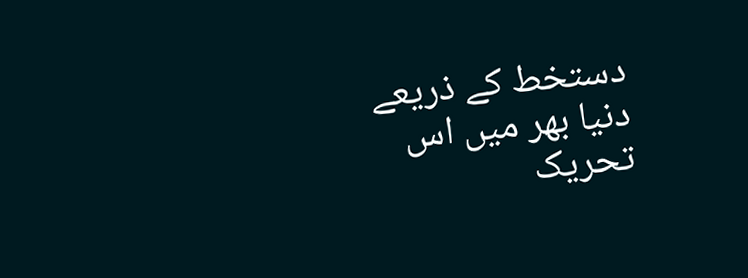دستخط کے ذریعے دنیا بھر میں اس تحریک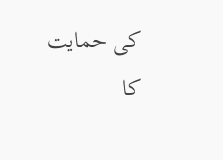کی حمایت کا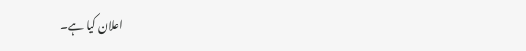اعلان کیا ہے۔